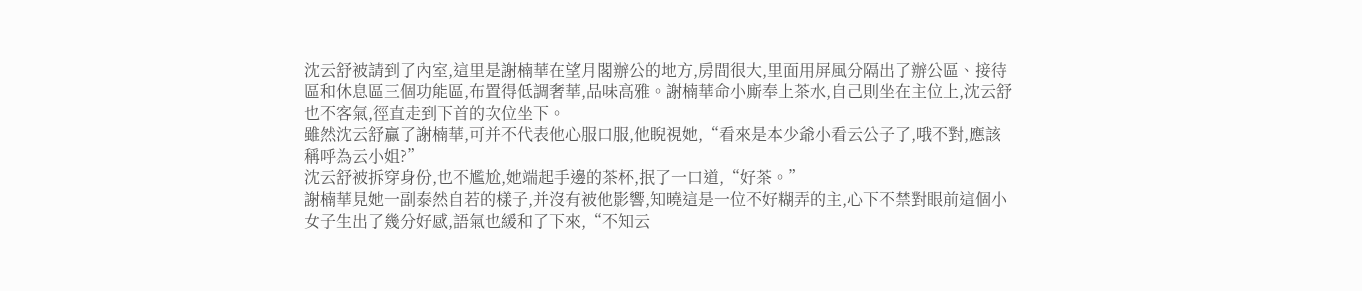沈云舒被請到了內室,這里是謝楠華在望月閣辦公的地方,房間很大,里面用屏風分隔出了辦公區、接待區和休息區三個功能區,布置得低調奢華,品味高雅。謝楠華命小廝奉上茶水,自己則坐在主位上,沈云舒也不客氣,徑直走到下首的次位坐下。
雖然沈云舒贏了謝楠華,可并不代表他心服口服,他睨視她,“看來是本少爺小看云公子了,哦不對,應該稱呼為云小姐?”
沈云舒被拆穿身份,也不尷尬,她端起手邊的茶杯,抿了一口道,“好茶。”
謝楠華見她一副泰然自若的樣子,并沒有被他影響,知曉這是一位不好糊弄的主,心下不禁對眼前這個小女子生出了幾分好感,語氣也緩和了下來,“不知云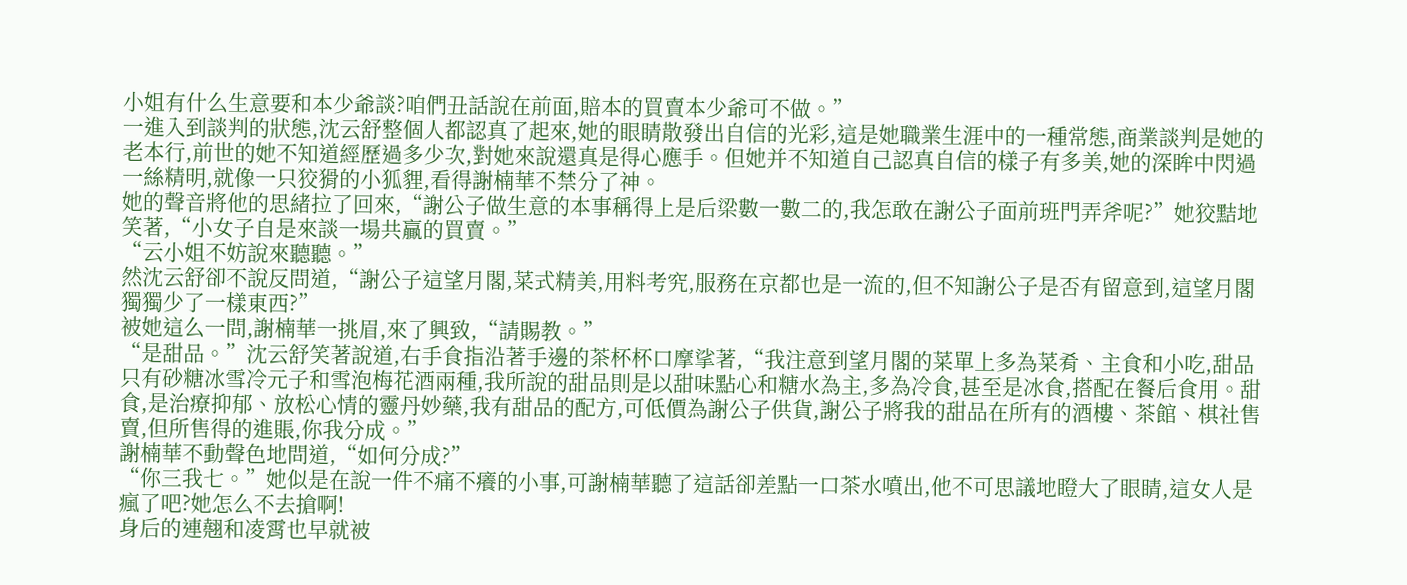小姐有什么生意要和本少爺談?咱們丑話說在前面,賠本的買賣本少爺可不做。”
一進入到談判的狀態,沈云舒整個人都認真了起來,她的眼睛散發出自信的光彩,這是她職業生涯中的一種常態,商業談判是她的老本行,前世的她不知道經歷過多少次,對她來說還真是得心應手。但她并不知道自己認真自信的樣子有多美,她的深眸中閃過一絲精明,就像一只狡猾的小狐貍,看得謝楠華不禁分了神。
她的聲音將他的思緒拉了回來,“謝公子做生意的本事稱得上是后梁數一數二的,我怎敢在謝公子面前班門弄斧呢?”她狡黠地笑著,“小女子自是來談一場共贏的買賣。”
“云小姐不妨說來聽聽。”
然沈云舒卻不說反問道,“謝公子這望月閣,菜式精美,用料考究,服務在京都也是一流的,但不知謝公子是否有留意到,這望月閣獨獨少了一樣東西?”
被她這么一問,謝楠華一挑眉,來了興致,“請賜教。”
“是甜品。”沈云舒笑著說道,右手食指沿著手邊的茶杯杯口摩挲著,“我注意到望月閣的菜單上多為菜肴、主食和小吃,甜品只有砂糖冰雪冷元子和雪泡梅花酒兩種,我所說的甜品則是以甜味點心和糖水為主,多為冷食,甚至是冰食,搭配在餐后食用。甜食,是治療抑郁、放松心情的靈丹妙藥,我有甜品的配方,可低價為謝公子供貨,謝公子將我的甜品在所有的酒樓、茶館、棋社售賣,但所售得的進賬,你我分成。”
謝楠華不動聲色地問道,“如何分成?”
“你三我七。”她似是在說一件不痛不癢的小事,可謝楠華聽了這話卻差點一口茶水噴出,他不可思議地瞪大了眼睛,這女人是瘋了吧?她怎么不去搶啊!
身后的連翹和凌霄也早就被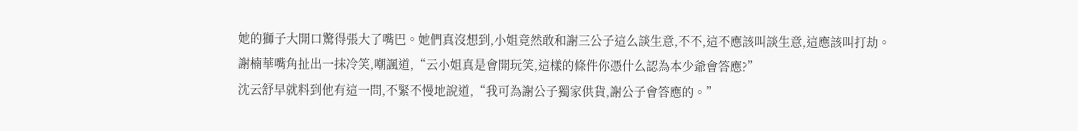她的獅子大開口驚得張大了嘴巴。她們真沒想到,小姐竟然敢和謝三公子這么談生意,不不,這不應該叫談生意,這應該叫打劫。
謝楠華嘴角扯出一抹冷笑,嘲諷道,“云小姐真是會開玩笑,這樣的條件你憑什么認為本少爺會答應?”
沈云舒早就料到他有這一問,不緊不慢地說道,“我可為謝公子獨家供貨,謝公子會答應的。”